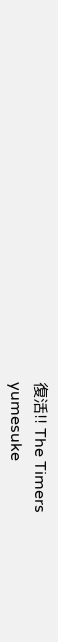復活!! The Timers
yumesuke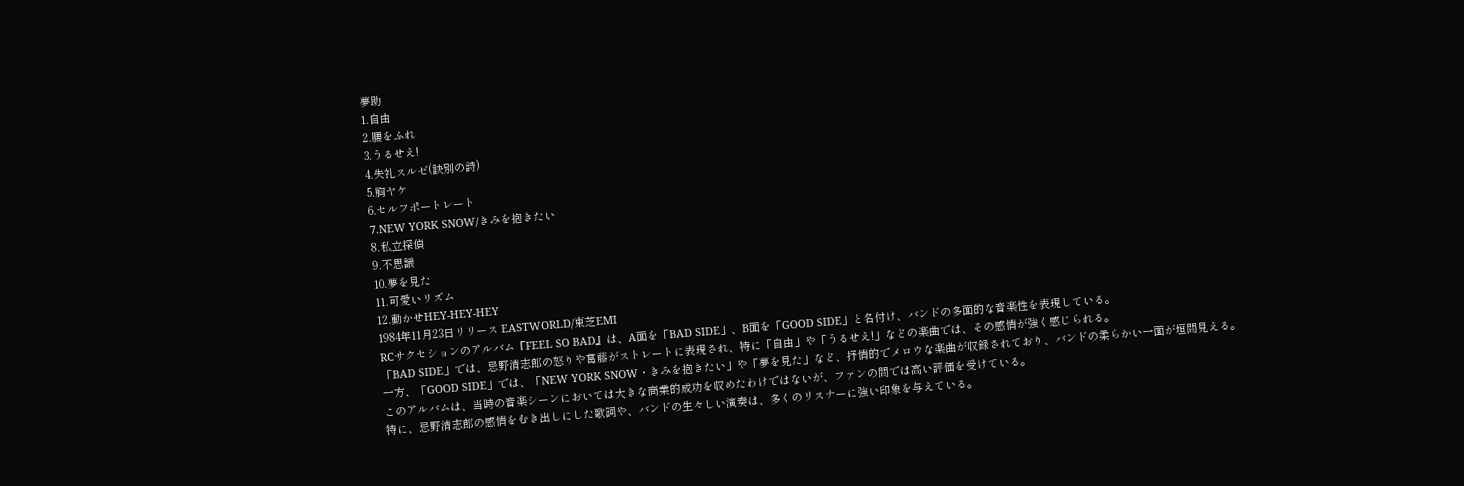夢助
1.自由
2.腰をふれ
3.うるせえ!
4.失礼スルゼ(訣別の詩)
5.胸ヤケ
6.セルフポートレート
7.NEW YORK SNOW/きみを抱きたい
8.私立探偵
9.不思議
10.夢を見た
11.可愛いリズム
12.動かせHEY-HEY-HEY
1984年11月23日リリース EASTWORLD/東芝EMI
RCサクセションのアルバム『FEEL SO BAD』は、A面を「BAD SIDE」、B面を「GOOD SIDE」と名付け、バンドの多面的な音楽性を表現している。
「BAD SIDE」では、忌野清志郎の怒りや葛藤がストレートに表現され、特に「自由」や「うるせえ!」などの楽曲では、その感情が強く感じられる。
一方、「GOOD SIDE」では、「NEW YORK SNOW・きみを抱きたい」や「夢を見た」など、抒情的でメロウな楽曲が収録されており、バンドの柔らかい一面が垣間見える。
このアルバムは、当時の音楽シーンにおいては大きな商業的成功を収めたわけではないが、ファンの間では高い評価を受けている。
特に、忌野清志郎の感情をむき出しにした歌詞や、バンドの生々しい演奏は、多くのリスナーに強い印象を与えている。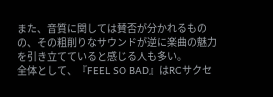また、音質に関しては賛否が分かれるものの、その粗削りなサウンドが逆に楽曲の魅力を引き立てていると感じる人も多い。
全体として、『FEEL SO BAD』はRCサクセ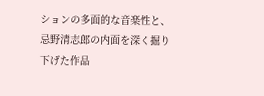ションの多面的な音楽性と、忌野清志郎の内面を深く掘り下げた作品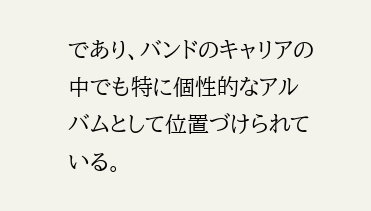であり、バンドのキャリアの中でも特に個性的なアルバムとして位置づけられている。